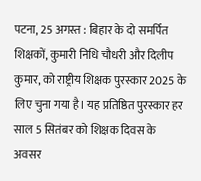पटना, 25 अगस्त : बिहार के दो समर्पित शिक्षकों, कुमारी निधि चौधरी और दिलीप कुमार, को राष्ट्रीय शिक्षक पुरस्कार 2025 के लिए चुना गया है। यह प्रतिष्ठित पुरस्कार हर साल 5 सितंबर को शिक्षक दिवस के अवसर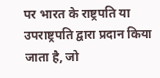पर भारत के राष्ट्रपति या उपराष्ट्रपति द्वारा प्रदान किया जाता है, जो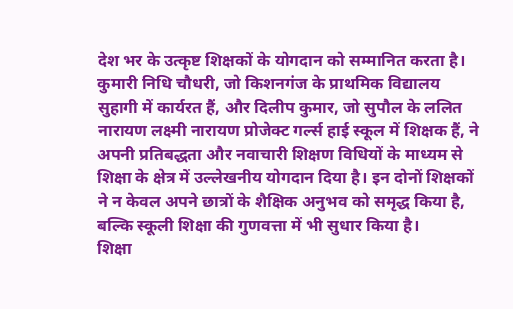देश भर के उत्कृष्ट शिक्षकों के योगदान को सम्मानित करता है।
कुमारी निधि चौधरी, जो किशनगंज के प्राथमिक विद्यालय सुहागी में कार्यरत हैं, और दिलीप कुमार, जो सुपौल के ललित नारायण लक्ष्मी नारायण प्रोजेक्ट गर्ल्स हाई स्कूल में शिक्षक हैं, ने अपनी प्रतिबद्धता और नवाचारी शिक्षण विधियों के माध्यम से शिक्षा के क्षेत्र में उल्लेखनीय योगदान दिया है। इन दोनों शिक्षकों ने न केवल अपने छात्रों के शैक्षिक अनुभव को समृद्ध किया है, बल्कि स्कूली शिक्षा की गुणवत्ता में भी सुधार किया है।
शिक्षा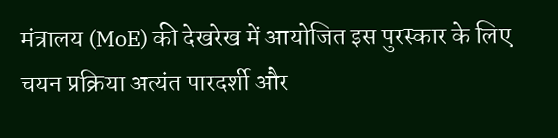मंत्रालय (MoE) की देखरेख में आयोजित इस पुरस्कार के लिए चयन प्रक्रिया अत्यंत पारदर्शी और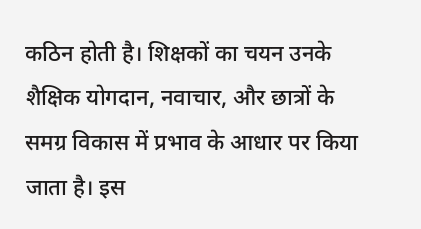कठिन होती है। शिक्षकों का चयन उनके शैक्षिक योगदान, नवाचार, और छात्रों के समग्र विकास में प्रभाव के आधार पर किया जाता है। इस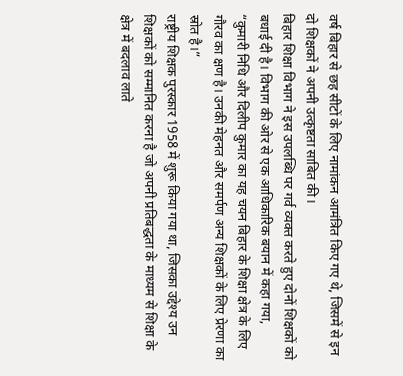वर्ष बिहार से छह सीटों के लिए नामांकन आमंत्रित किए गए थे, जिसमें से इन दो शिक्षकों ने अपनी उत्कृष्टता साबित की।
बिहार शिक्षा विभाग ने इस उपलब्धि पर गर्व व्यक्त करते हुए दोनों शिक्षकों को बधाई दी है। विभाग की ओर से एक आधिकारिक बयान में कहा गया, “कुमारी निधि और दिलीप कुमार का यह चयन बिहार के शिक्षा क्षेत्र के लिए गौरव का क्षण है। उनकी मेहनत और समर्पण अन्य शिक्षकों के लिए प्रेरणा का स्रोत है।”
राष्ट्रीय शिक्षक पुरस्कार 1958 में शुरू किया गया था, जिसका उद्देश्य उन शिक्षकों को सम्मानित करना है जो अपनी प्रतिबद्धता के माध्यम से शिक्षा के क्षेत्र में बदलाव लाते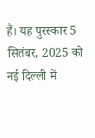हैं। यह पुरस्कार 5 सितंबर, 2025 को नई दिल्ली में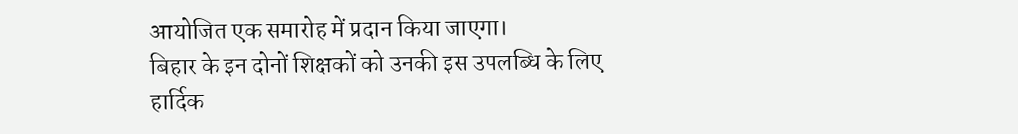आयोजित एक समारोह में प्रदान किया जाएगा।
बिहार के इन दोनों शिक्षकों को उनकी इस उपलब्धि के लिए हार्दिक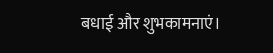बधाई और शुभकामनाएं।